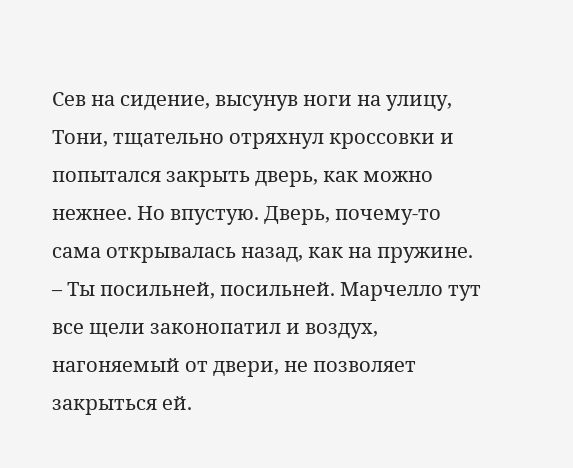Сев на сидение, высунув ноги на улицу, Тони, тщательно отряхнул кроссовки и попытался закрыть дверь, как можно нежнее. Но впустую. Дверь, почему-то сама открывалась назад, как на пружине.
– Ты посильней, посильней. Марчелло тут все щели законопатил и воздух, нагоняемый от двери, не позволяет закрыться ей.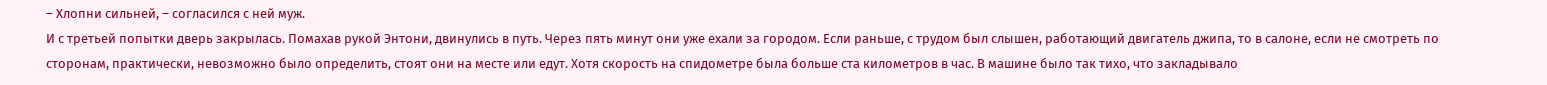– Хлопни сильней, – согласился с ней муж.
И с третьей попытки дверь закрылась. Помахав рукой Энтони, двинулись в путь. Через пять минут они уже ехали за городом. Если раньше, с трудом был слышен, работающий двигатель джипа, то в салоне, если не смотреть по сторонам, практически, невозможно было определить, стоят они на месте или едут. Хотя скорость на спидометре была больше ста километров в час. В машине было так тихо, что закладывало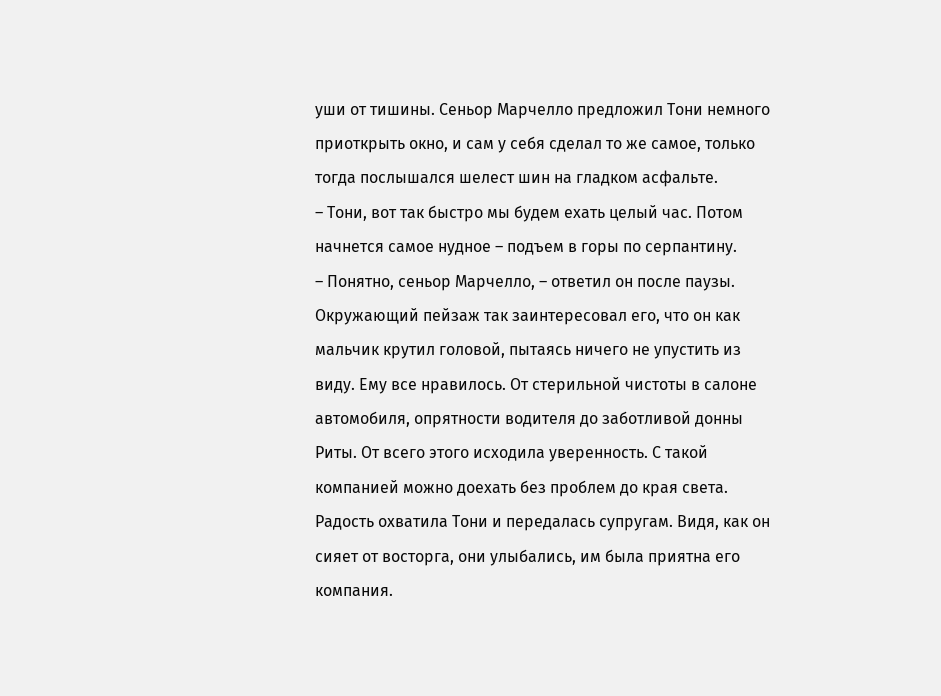уши от тишины. Сеньор Марчелло предложил Тони немного приоткрыть окно, и сам у себя сделал то же самое, только тогда послышался шелест шин на гладком асфальте.
– Тони, вот так быстро мы будем ехать целый час. Потом начнется самое нудное – подъем в горы по серпантину.
– Понятно, сеньор Марчелло, – ответил он после паузы.
Окружающий пейзаж так заинтересовал его, что он как мальчик крутил головой, пытаясь ничего не упустить из виду. Ему все нравилось. От стерильной чистоты в салоне автомобиля, опрятности водителя до заботливой донны Риты. От всего этого исходила уверенность. С такой компанией можно доехать без проблем до края света. Радость охватила Тони и передалась супругам. Видя, как он сияет от восторга, они улыбались, им была приятна его компания.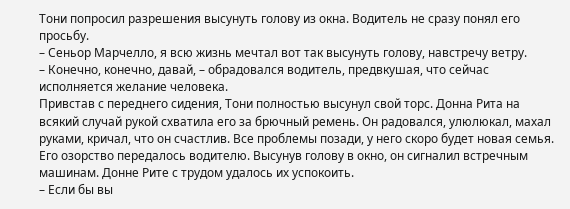Тони попросил разрешения высунуть голову из окна. Водитель не сразу понял его просьбу.
– Сеньор Марчелло, я всю жизнь мечтал вот так высунуть голову, навстречу ветру.
– Конечно, конечно, давай, – обрадовался водитель, предвкушая, что сейчас исполняется желание человека.
Привстав с переднего сидения, Тони полностью высунул свой торс. Донна Рита на всякий случай рукой схватила его за брючный ремень. Он радовался, улюлюкал, махал руками, кричал, что он счастлив. Все проблемы позади, у него скоро будет новая семья.
Его озорство передалось водителю. Высунув голову в окно, он сигналил встречным машинам. Донне Рите с трудом удалось их успокоить.
– Если бы вы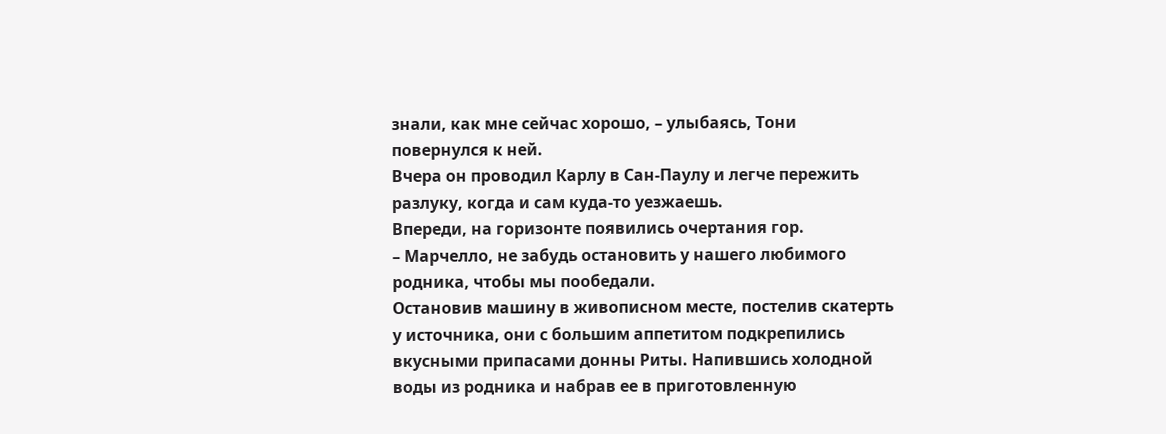знали, как мне сейчас хорошо, – улыбаясь, Тони повернулся к ней.
Вчера он проводил Карлу в Сан-Паулу и легче пережить разлуку, когда и сам куда-то уезжаешь.
Впереди, на горизонте появились очертания гор.
– Марчелло, не забудь остановить у нашего любимого родника, чтобы мы пообедали.
Остановив машину в живописном месте, постелив скатерть у источника, они с большим аппетитом подкрепились вкусными припасами донны Риты. Напившись холодной воды из родника и набрав ее в приготовленную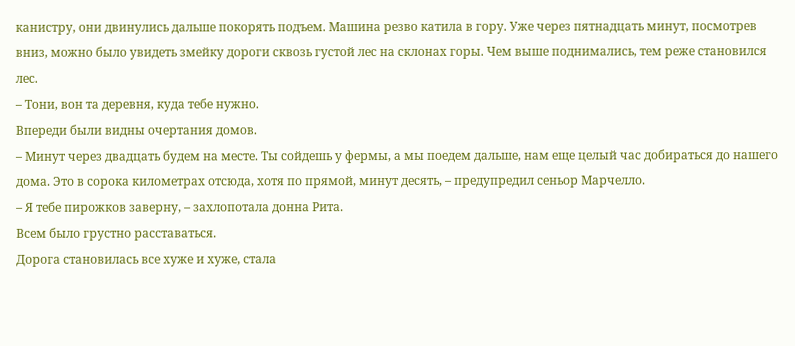канистру, они двинулись дальше покорять подъем. Машина резво катила в гору. Уже через пятнадцать минут, посмотрев вниз, можно было увидеть змейку дороги сквозь густой лес на склонах горы. Чем выше поднимались, тем реже становился лес.
– Тони, вон та деревня, куда тебе нужно.
Впереди были видны очертания домов.
– Минут через двадцать будем на месте. Ты сойдешь у фермы, а мы поедем дальше, нам еще целый час добираться до нашего дома. Это в сорока километрах отсюда, хотя по прямой, минут десять, – предупредил сеньор Марчелло.
– Я тебе пирожков заверну, – захлопотала донна Рита.
Всем было грустно расставаться.
Дорога становилась все хуже и хуже, стала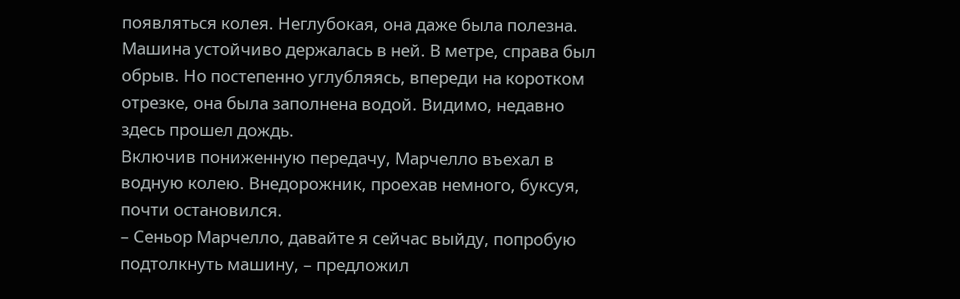появляться колея. Неглубокая, она даже была полезна. Машина устойчиво держалась в ней. В метре, справа был обрыв. Но постепенно углубляясь, впереди на коротком отрезке, она была заполнена водой. Видимо, недавно здесь прошел дождь.
Включив пониженную передачу, Марчелло въехал в водную колею. Внедорожник, проехав немного, буксуя, почти остановился.
– Сеньор Марчелло, давайте я сейчас выйду, попробую подтолкнуть машину, – предложил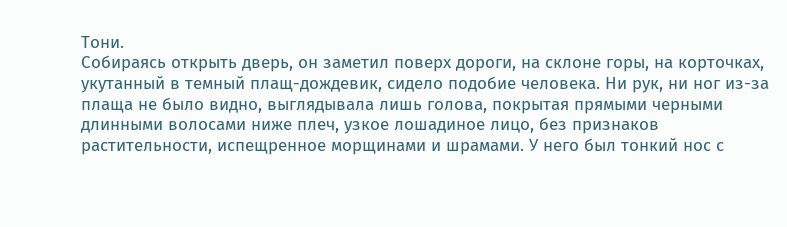Тони.
Собираясь открыть дверь, он заметил поверх дороги, на склоне горы, на корточках, укутанный в темный плащ-дождевик, сидело подобие человека. Ни рук, ни ног из-за плаща не было видно, выглядывала лишь голова, покрытая прямыми черными длинными волосами ниже плеч, узкое лошадиное лицо, без признаков растительности, испещренное морщинами и шрамами. У него был тонкий нос с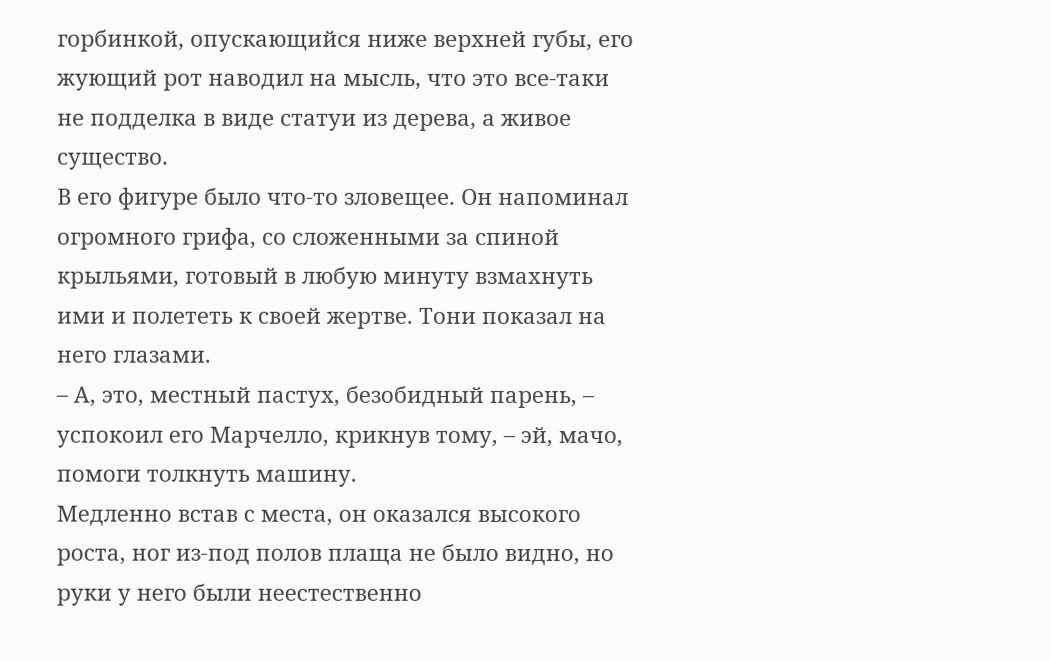горбинкой, опускающийся ниже верхней губы, его жующий рот наводил на мысль, что это все-таки не подделка в виде статуи из дерева, а живое существо.
В его фигуре было что-то зловещее. Он напоминал огромного грифа, со сложенными за спиной крыльями, готовый в любую минуту взмахнуть ими и полететь к своей жертве. Тони показал на него глазами.
– А, это, местный пастух, безобидный парень, – успокоил его Марчелло, крикнув тому, – эй, мачо, помоги толкнуть машину.
Медленно встав с места, он оказался высокого роста, ног из-под полов плаща не было видно, но руки у него были неестественно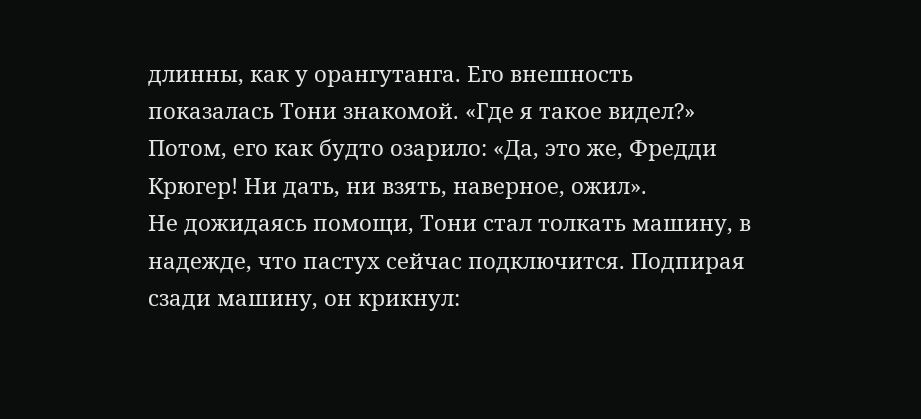длинны, как у орангутанга. Его внешность показалась Тони знакомой. «Где я такое видел?» Потом, его как будто озарило: «Да, это же, Фредди Крюгер! Ни дать, ни взять, наверное, ожил».
Не дожидаясь помощи, Тони стал толкать машину, в надежде, что пастух сейчас подключится. Подпирая сзади машину, он крикнул: